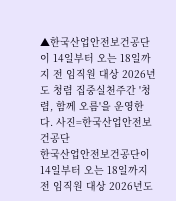▲한국산업안전보건공단이 14일부터 오는 18일까지 전 임직원 대상 2026년도 청렴 집중실천주간 '청렴, 함께 오름'을 운영한다. 사진=한국산업안전보건공단
한국산업안전보건공단이 14일부터 오는 18일까지 전 임직원 대상 2026년도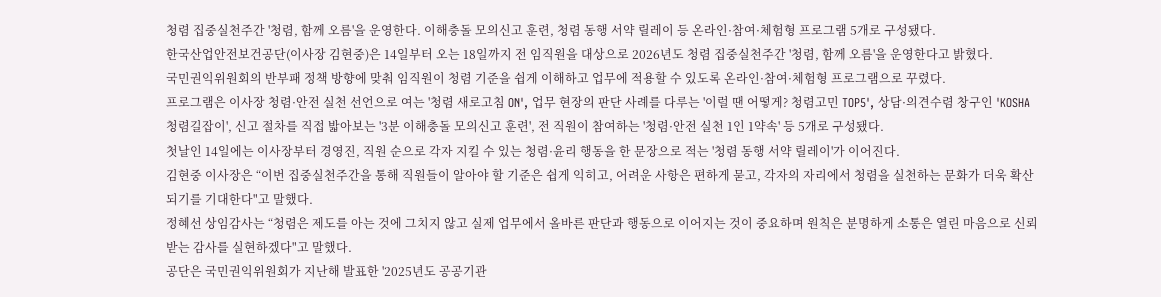청렴 집중실천주간 '청렴, 함께 오름'을 운영한다. 이해충돌 모의신고 훈련, 청렴 동행 서약 릴레이 등 온라인·참여·체험형 프로그램 5개로 구성됐다.
한국산업안전보건공단(이사장 김현중)은 14일부터 오는 18일까지 전 임직원을 대상으로 2026년도 청렴 집중실천주간 '청렴, 함께 오름'을 운영한다고 밝혔다.
국민권익위원회의 반부패 정책 방향에 맞춰 임직원이 청렴 기준을 쉽게 이해하고 업무에 적용할 수 있도록 온라인·참여·체험형 프로그램으로 꾸렸다.
프로그램은 이사장 청렴·안전 실천 선언으로 여는 '청렴 새로고침 ON', 업무 현장의 판단 사례를 다루는 '이럴 땐 어떻게? 청렴고민 TOP5', 상담·의견수렴 창구인 'KOSHA 청렴길잡이', 신고 절차를 직접 밟아보는 '3분 이해충돌 모의신고 훈련', 전 직원이 참여하는 '청렴·안전 실천 1인 1약속' 등 5개로 구성됐다.
첫날인 14일에는 이사장부터 경영진, 직원 순으로 각자 지킬 수 있는 청렴·윤리 행동을 한 문장으로 적는 '청렴 동행 서약 릴레이'가 이어진다.
김현중 이사장은 “이번 집중실천주간을 통해 직원들이 알아야 할 기준은 쉽게 익히고, 어려운 사항은 편하게 묻고, 각자의 자리에서 청렴을 실천하는 문화가 더욱 확산되기를 기대한다"고 말했다.
정혜선 상임감사는 “청렴은 제도를 아는 것에 그치지 않고 실제 업무에서 올바른 판단과 행동으로 이어지는 것이 중요하며 원칙은 분명하게 소통은 열린 마음으로 신뢰받는 감사를 실현하겠다"고 말했다.
공단은 국민권익위원회가 지난해 발표한 '2025년도 공공기관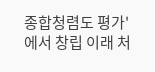종합청렴도 평가'에서 창립 이래 처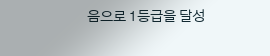음으로 1등급을 달성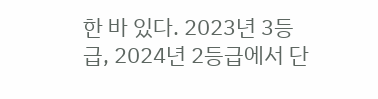한 바 있다. 2023년 3등급, 2024년 2등급에서 단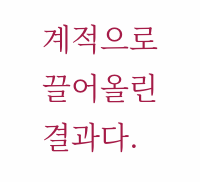계적으로 끌어올린 결과다.